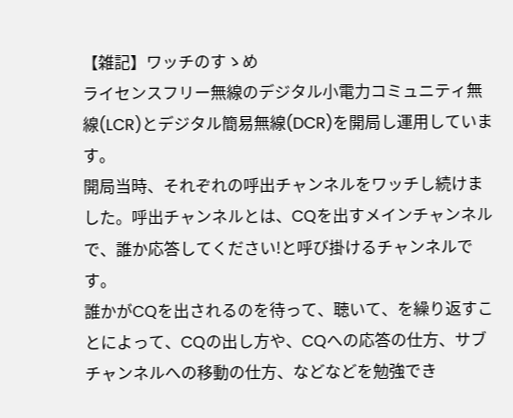【雑記】ワッチのすゝめ
ライセンスフリー無線のデジタル小電力コミュニティ無線(LCR)とデジタル簡易無線(DCR)を開局し運用しています。
開局当時、それぞれの呼出チャンネルをワッチし続けました。呼出チャンネルとは、CQを出すメインチャンネルで、誰か応答してください!と呼び掛けるチャンネルです。
誰かがCQを出されるのを待って、聴いて、を繰り返すことによって、CQの出し方や、CQへの応答の仕方、サブチャンネルへの移動の仕方、などなどを勉強でき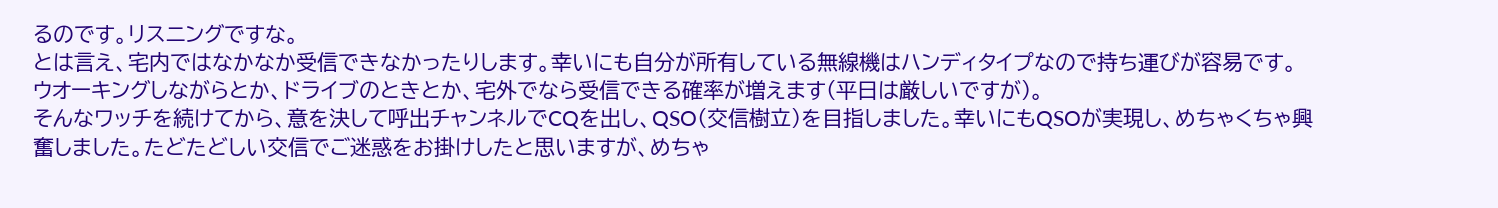るのです。リスニングですな。
とは言え、宅内ではなかなか受信できなかったりします。幸いにも自分が所有している無線機はハンディタイプなので持ち運びが容易です。ウオーキングしながらとか、ドライブのときとか、宅外でなら受信できる確率が増えます(平日は厳しいですが)。
そんなワッチを続けてから、意を決して呼出チャンネルでCQを出し、QSO(交信樹立)を目指しました。幸いにもQSOが実現し、めちゃくちゃ興奮しました。たどたどしい交信でご迷惑をお掛けしたと思いますが、めちゃ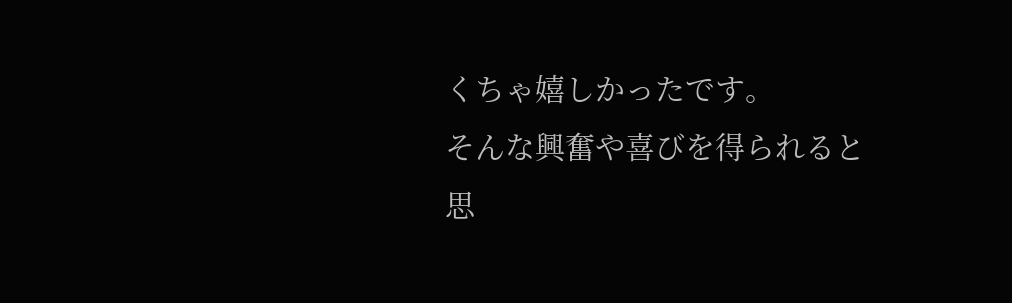くちゃ嬉しかったです。
そんな興奮や喜びを得られると思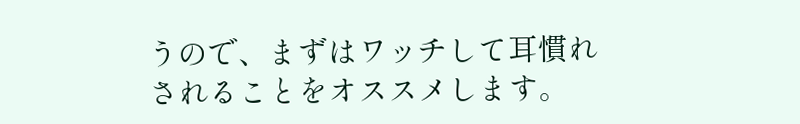うので、まずはワッチして耳慣れされることをオススメします。